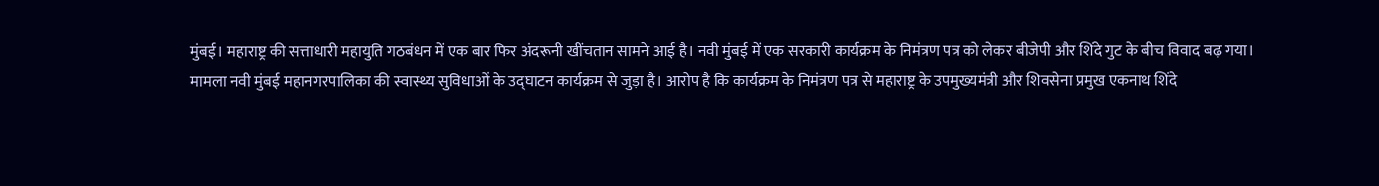मुंबई। महाराष्ट्र की सत्ताधारी महायुति गठबंधन में एक बार फिर अंदरूनी खींचतान सामने आई है। नवी मुंबई में एक सरकारी कार्यक्रम के निमंत्रण पत्र को लेकर बीजेपी और शिंदे गुट के बीच विवाद बढ़ गया।
मामला नवी मुंबई महानगरपालिका की स्वास्थ्य सुविधाओं के उद्घाटन कार्यक्रम से जुड़ा है। आरोप है कि कार्यक्रम के निमंत्रण पत्र से महाराष्ट्र के उपमुख्यमंत्री और शिवसेना प्रमुख एकनाथ शिंदे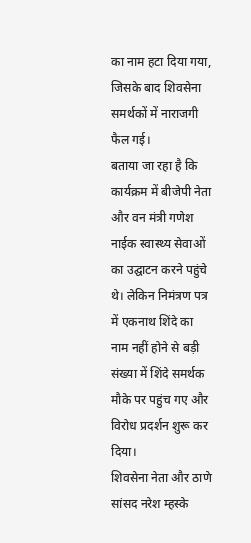का नाम हटा दिया गया, जिसके बाद शिवसेना समर्थकों में नाराजगी फैल गई।
बताया जा रहा है कि कार्यक्रम में बीजेपी नेता और वन मंत्री गणेश नाईक स्वास्थ्य सेवाओं का उद्घाटन करने पहुंचे थे। लेकिन निमंत्रण पत्र में एकनाथ शिंदे का नाम नहीं होने से बड़ी संख्या में शिंदे समर्थक मौके पर पहुंच गए और विरोध प्रदर्शन शुरू कर दिया।
शिवसेना नेता और ठाणे सांसद नरेश म्हस्के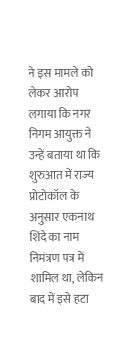ने इस मामले को लेकर आरोप लगाया कि नगर निगम आयुक्त ने उन्हें बताया था कि शुरुआत में राज्य प्रोटोकॉल के अनुसार एकनाथ शिंदे का नाम निमंत्रण पत्र में शामिल था, लेकिन बाद में इसे हटा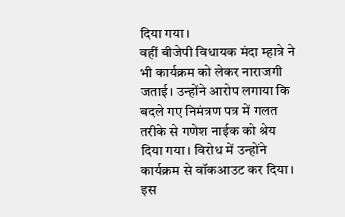दिया गया।
वहीं बीजेपी विधायक मंदा म्हात्रे ने भी कार्यक्रम को लेकर नाराजगी जताई। उन्होंने आरोप लगाया कि बदले गए निमंत्रण पत्र में गलत तरीके से गणेश नाईक को श्रेय दिया गया। विरोध में उन्होंने कार्यक्रम से वॉकआउट कर दिया।
इस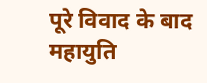पूरे विवाद के बाद महायुति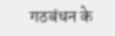गठबंधन के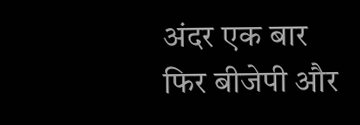अंदर एक बार फिर बीजेपी और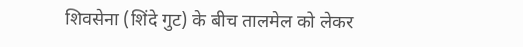शिवसेना (शिंदे गुट) के बीच तालमेल को लेकर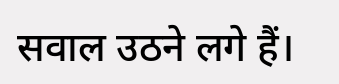सवाल उठने लगे हैं।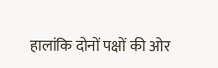हालांकि दोनों पक्षों की ओर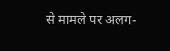से मामले पर अलग-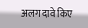अलग दावे किए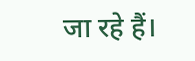जा रहे हैं।